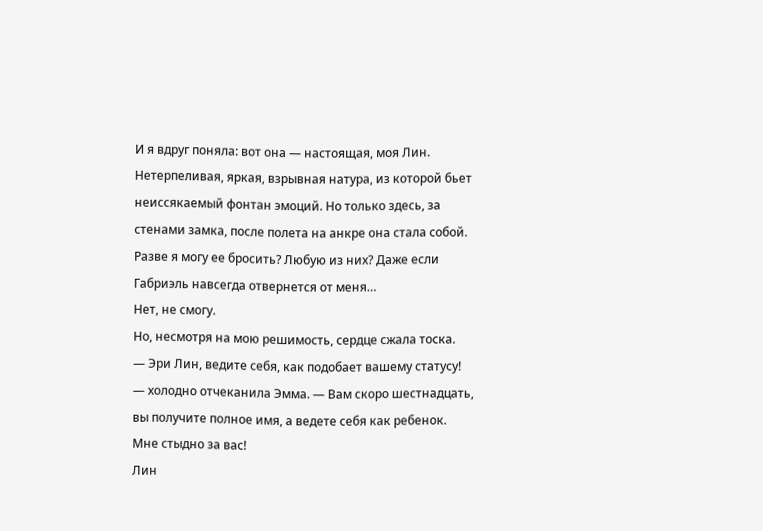И я вдруг поняла: вот она — настоящая, моя Лин. Нетерпеливая, яркая, взрывная натура, из которой бьет неиссякаемый фонтан эмоций. Но только здесь, за стенами замка, после полета на анкре она стала собой.
Разве я могу ее бросить? Любую из них? Даже если Габриэль навсегда отвернется от меня…
Нет, не смогу.
Но, несмотря на мою решимость, сердце сжала тоска.
— Эри Лин, ведите себя, как подобает вашему статусу! — холодно отчеканила Эмма. — Вам скоро шестнадцать, вы получите полное имя, а ведете себя как ребенок. Мне стыдно за вас!
Лин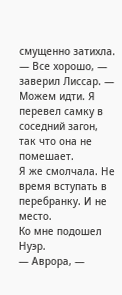смущенно затихла.
— Все хорошо, — заверил Лиссар. — Можем идти. Я перевел самку в соседний загон, так что она не помешает.
Я же смолчала. Не время вступать в перебранку. И не место.
Ко мне подошел Нуэр.
— Аврора, —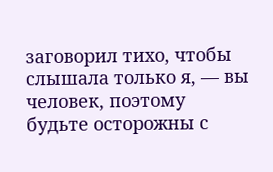заговорил тихо, чтобы слышала только я, — вы человек, поэтому будьте осторожны с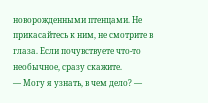новорожденными птенцами. Не прикасайтесь к ним, не смотрите в глаза. Если почувствуете что-то необычное, сразу скажите.
— Могу я узнать, в чем дело? —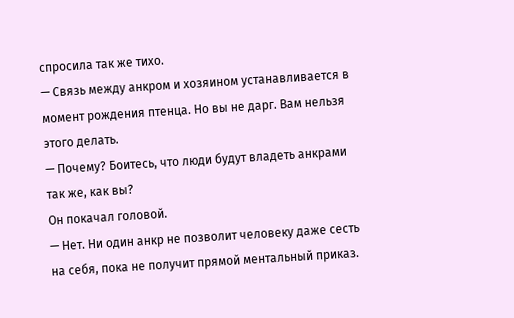спросила так же тихо.
— Связь между анкром и хозяином устанавливается в момент рождения птенца. Но вы не дарг. Вам нельзя этого делать.
— Почему? Боитесь, что люди будут владеть анкрами так же, как вы?
Он покачал головой.
— Нет. Ни один анкр не позволит человеку даже сесть на себя, пока не получит прямой ментальный приказ.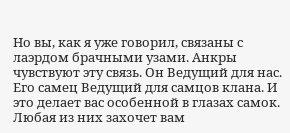Но вы, как я уже говорил, связаны с лаэрдом брачными узами. Анкры чувствуют эту связь. Он Ведущий для нас. Его самец Ведущий для самцов клана. И это делает вас особенной в глазах самок. Любая из них захочет вам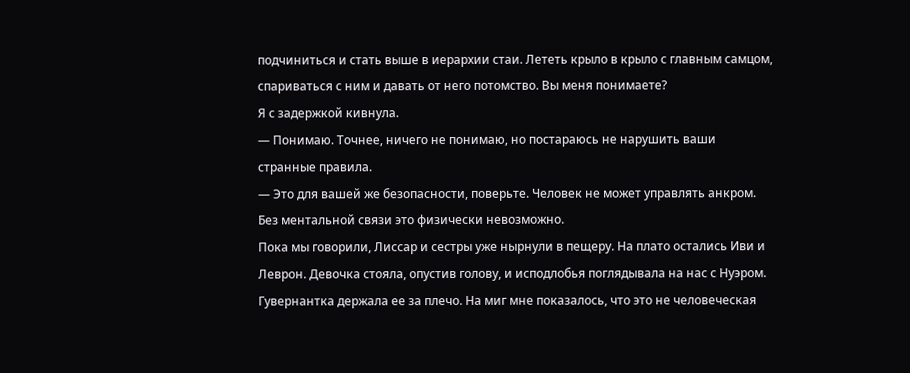подчиниться и стать выше в иерархии стаи. Лететь крыло в крыло с главным самцом, спариваться с ним и давать от него потомство. Вы меня понимаете?
Я с задержкой кивнула.
— Понимаю. Точнее, ничего не понимаю, но постараюсь не нарушить ваши странные правила.
— Это для вашей же безопасности, поверьте. Человек не может управлять анкром. Без ментальной связи это физически невозможно.
Пока мы говорили, Лиссар и сестры уже нырнули в пещеру. На плато остались Иви и Леврон. Девочка стояла, опустив голову, и исподлобья поглядывала на нас с Нуэром. Гувернантка держала ее за плечо. На миг мне показалось, что это не человеческая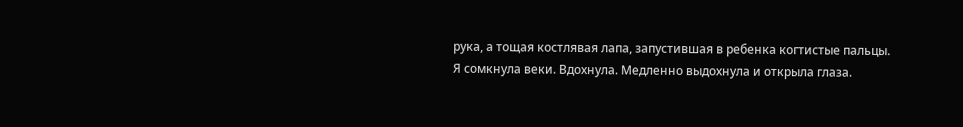рука, а тощая костлявая лапа, запустившая в ребенка когтистые пальцы.
Я сомкнула веки. Вдохнула. Медленно выдохнула и открыла глаза.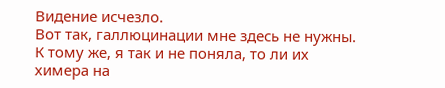Видение исчезло.
Вот так, галлюцинации мне здесь не нужны. К тому же, я так и не поняла, то ли их химера на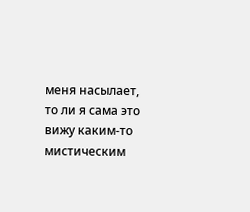меня насылает, то ли я сама это вижу каким-то мистическим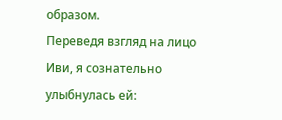образом.
Переведя взгляд на лицо Иви, я сознательно улыбнулась ей: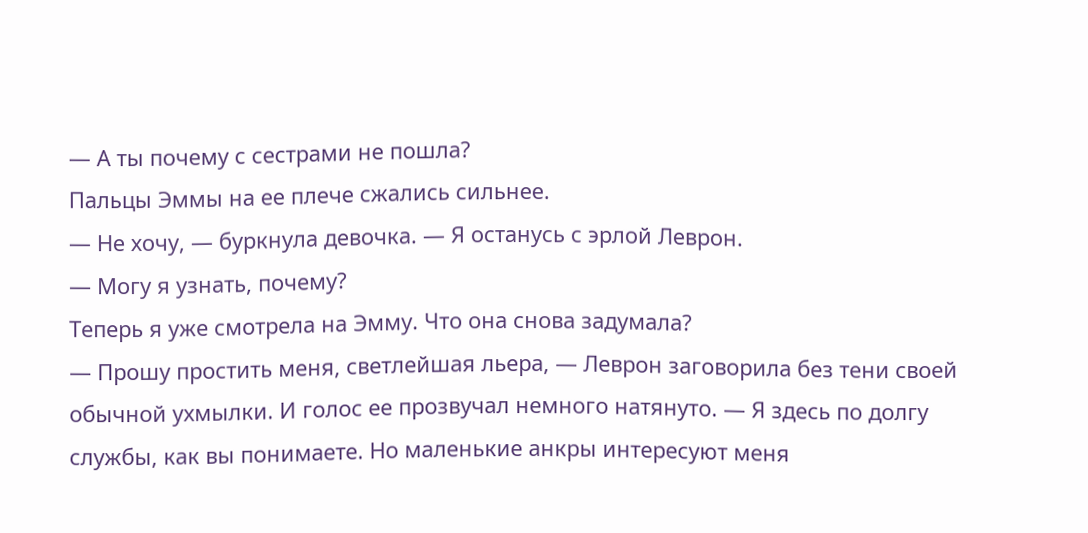— А ты почему с сестрами не пошла?
Пальцы Эммы на ее плече сжались сильнее.
— Не хочу, — буркнула девочка. — Я останусь с эрлой Леврон.
— Могу я узнать, почему?
Теперь я уже смотрела на Эмму. Что она снова задумала?
— Прошу простить меня, светлейшая льера, — Леврон заговорила без тени своей обычной ухмылки. И голос ее прозвучал немного натянуто. — Я здесь по долгу службы, как вы понимаете. Но маленькие анкры интересуют меня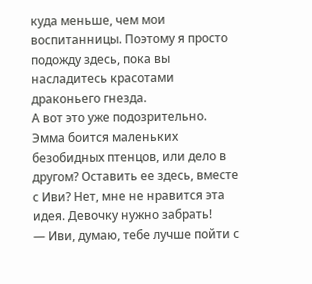куда меньше, чем мои воспитанницы. Поэтому я просто подожду здесь, пока вы насладитесь красотами драконьего гнезда.
А вот это уже подозрительно. Эмма боится маленьких безобидных птенцов, или дело в другом? Оставить ее здесь, вместе с Иви? Нет, мне не нравится эта идея. Девочку нужно забрать!
— Иви, думаю, тебе лучше пойти с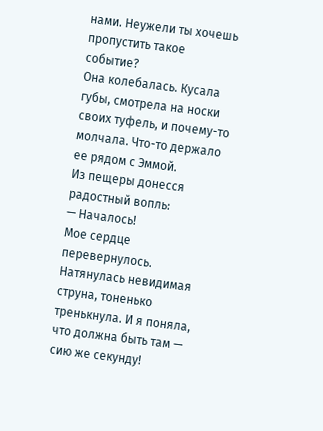нами. Неужели ты хочешь пропустить такое событие?
Она колебалась. Кусала губы, смотрела на носки своих туфель, и почему-то молчала. Что-то держало ее рядом с Эммой.
Из пещеры донесся радостный вопль:
— Началось!
Мое сердце перевернулось. Натянулась невидимая струна, тоненько тренькнула. И я поняла, что должна быть там — сию же секунду!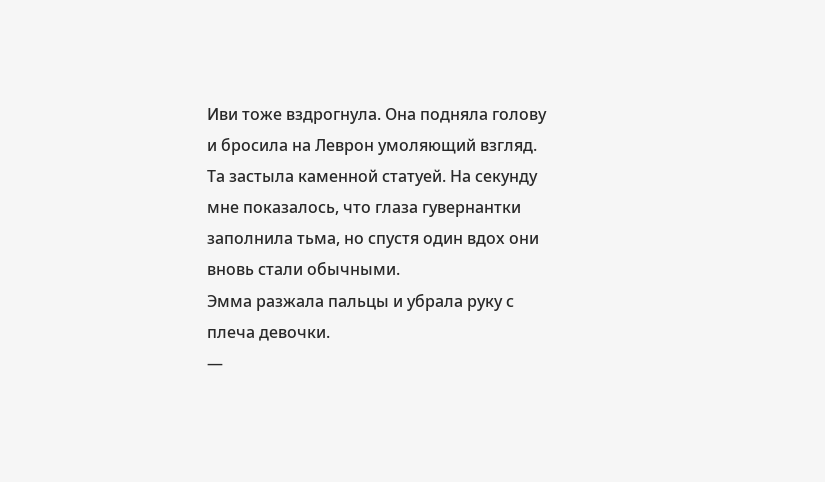Иви тоже вздрогнула. Она подняла голову и бросила на Леврон умоляющий взгляд. Та застыла каменной статуей. На секунду мне показалось, что глаза гувернантки заполнила тьма, но спустя один вдох они вновь стали обычными.
Эмма разжала пальцы и убрала руку с плеча девочки.
—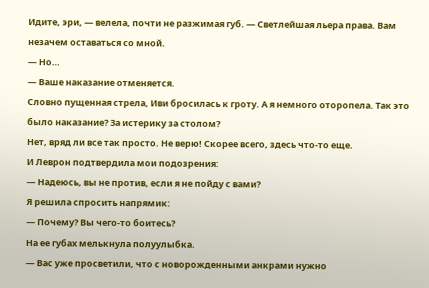Идите, эри, — велела, почти не разжимая губ. — Светлейшая льера права. Вам незачем оставаться со мной.
— Но…
— Ваше наказание отменяется.
Словно пущенная стрела, Иви бросилась к гроту. А я немного оторопела. Так это было наказание? За истерику за столом?
Нет, вряд ли все так просто. Не верю! Скорее всего, здесь что-то еще.
И Леврон подтвердила мои подозрения:
— Надеюсь, вы не против, если я не пойду с вами?
Я решила спросить напрямик:
— Почему? Вы чего-то боитесь?
На ее губах мелькнула полуулыбка.
— Вас уже просветили, что с новорожденными анкрами нужно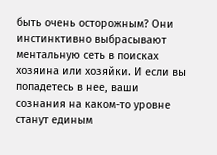быть очень осторожным? Они инстинктивно выбрасывают ментальную сеть в поисках хозяина или хозяйки. И если вы попадетесь в нее, ваши сознания на каком-то уровне станут единым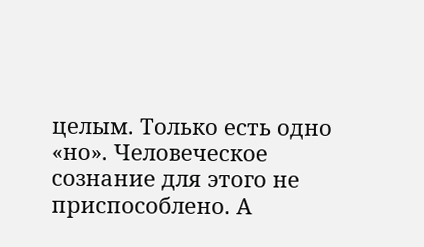целым. Только есть одно «но». Человеческое сознание для этого не приспособлено. А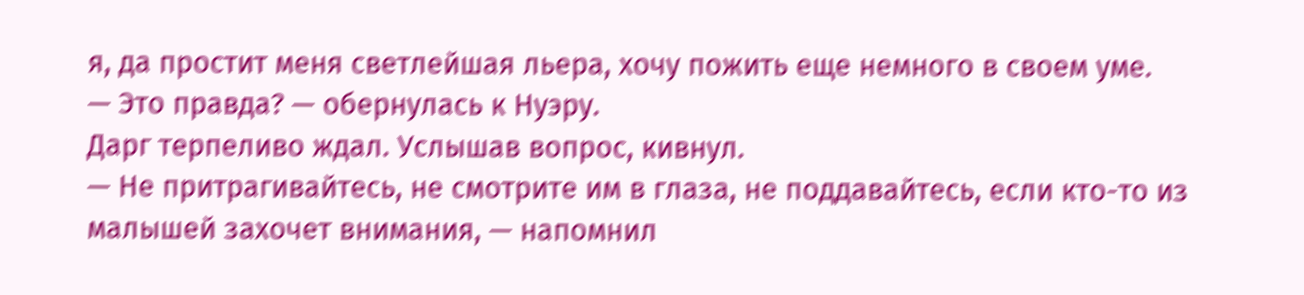я, да простит меня светлейшая льера, хочу пожить еще немного в своем уме.
— Это правда? — обернулась к Нуэру.
Дарг терпеливо ждал. Услышав вопрос, кивнул.
— Не притрагивайтесь, не смотрите им в глаза, не поддавайтесь, если кто-то из малышей захочет внимания, — напомнил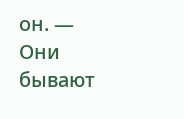он. — Они бывают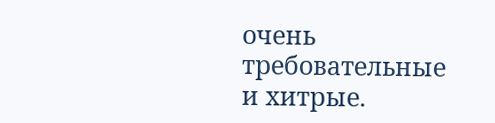очень требовательные и хитрые.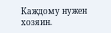Каждому нужен хозяин.